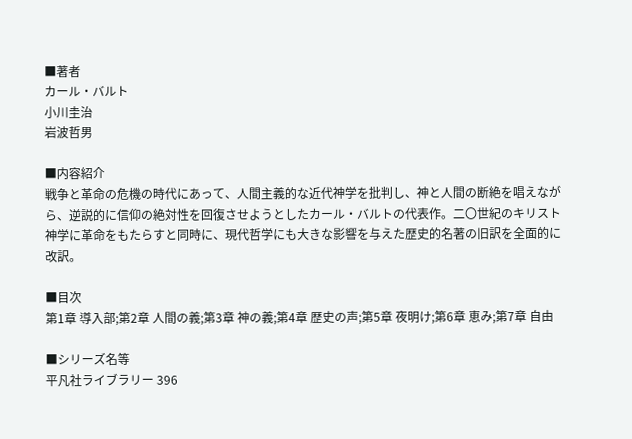■著者
カール・バルト
小川圭治
岩波哲男

■内容紹介
戦争と革命の危機の時代にあって、人間主義的な近代神学を批判し、神と人間の断絶を唱えながら、逆説的に信仰の絶対性を回復させようとしたカール・バルトの代表作。二〇世紀のキリスト神学に革命をもたらすと同時に、現代哲学にも大きな影響を与えた歴史的名著の旧訳を全面的に改訳。

■目次
第1章 導入部;第2章 人間の義;第3章 神の義;第4章 歴史の声;第5章 夜明け;第6章 恵み;第7章 自由

■シリーズ名等
平凡社ライブラリー 396